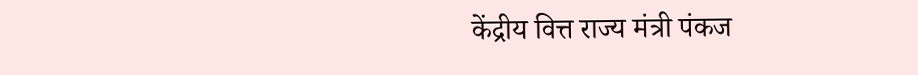केंद्रीय वित्त राज्य मंत्री पंकज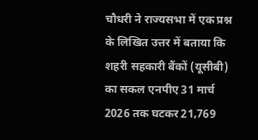चौधरी ने राज्यसभा में एक प्रश्न के लिखित उत्तर में बताया कि शहरी सहकारी बैंकों (यूसीबी) का सकल एनपीए 31 मार्च 2026 तक घटकर 21,769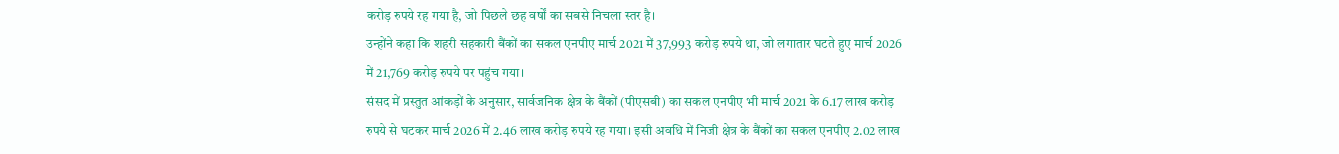करोड़ रुपये रह गया है, जो पिछले छह वर्षों का सबसे निचला स्तर है।
उन्होंने कहा कि शहरी सहकारी बैंकों का सकल एनपीए मार्च 2021 में 37,993 करोड़ रुपये था, जो लगातार घटते हुए मार्च 2026 में 21,769 करोड़ रुपये पर पहुंच गया।
संसद में प्रस्तुत आंकड़ों के अनुसार, सार्वजनिक क्षेत्र के बैंकों (पीएसबी) का सकल एनपीए भी मार्च 2021 के 6.17 लाख करोड़ रुपये से घटकर मार्च 2026 में 2.46 लाख करोड़ रुपये रह गया। इसी अवधि में निजी क्षेत्र के बैंकों का सकल एनपीए 2.02 लाख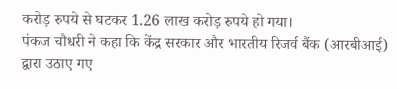करोड़ रुपये से घटकर 1.26 लाख करोड़ रुपये हो गया।
पंकज चौधरी ने कहा कि केंद्र सरकार और भारतीय रिजर्व बैंक (आरबीआई) द्वारा उठाए गए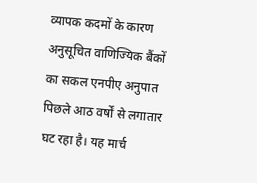व्यापक कदमों के कारण अनुसूचित वाणिज्यिक बैंकों का सकल एनपीए अनुपात पिछले आठ वर्षों से लगातार घट रहा है। यह मार्च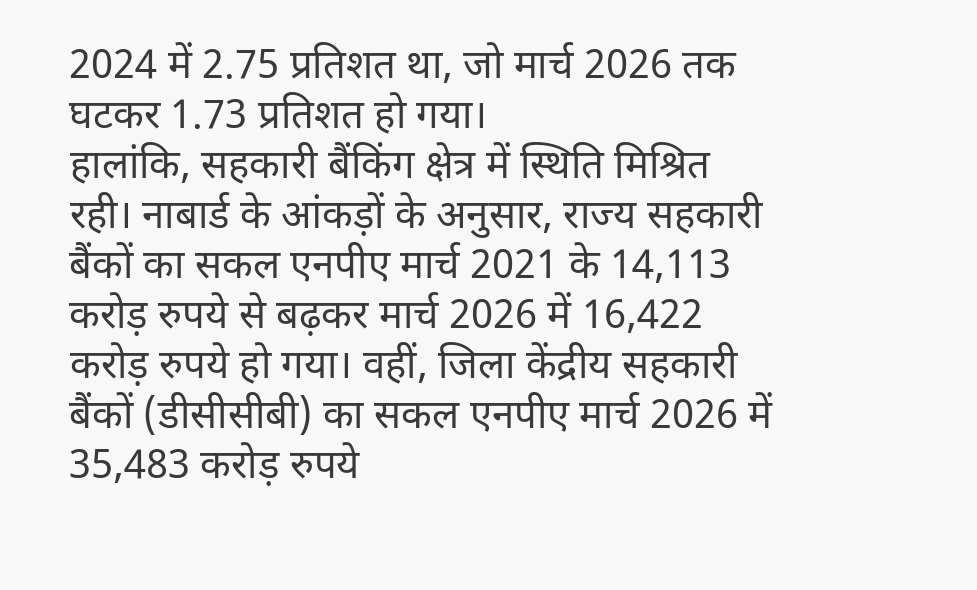2024 में 2.75 प्रतिशत था, जो मार्च 2026 तक घटकर 1.73 प्रतिशत हो गया।
हालांकि, सहकारी बैंकिंग क्षेत्र में स्थिति मिश्रित रही। नाबार्ड के आंकड़ों के अनुसार, राज्य सहकारी बैंकों का सकल एनपीए मार्च 2021 के 14,113 करोड़ रुपये से बढ़कर मार्च 2026 में 16,422 करोड़ रुपये हो गया। वहीं, जिला केंद्रीय सहकारी बैंकों (डीसीसीबी) का सकल एनपीए मार्च 2026 में 35,483 करोड़ रुपये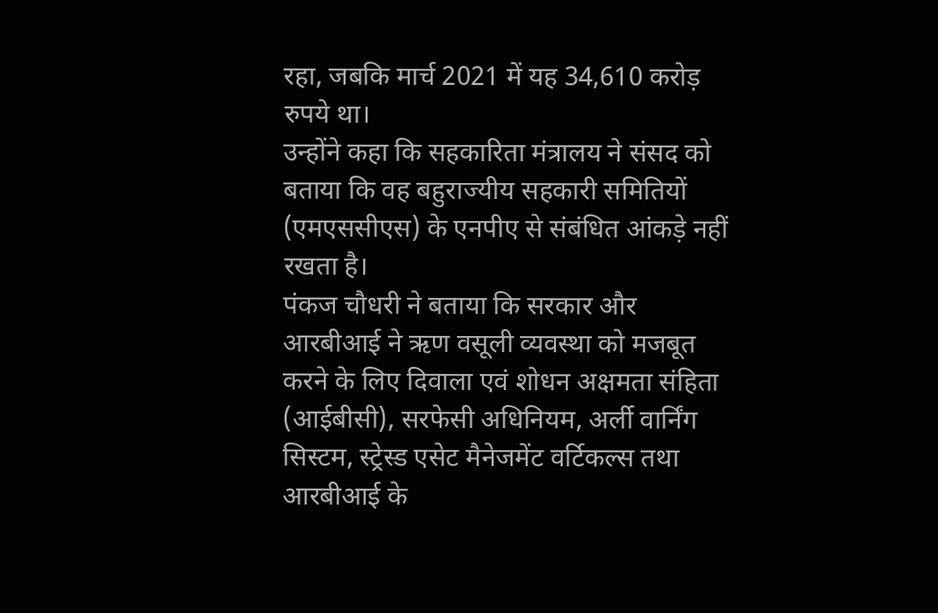रहा, जबकि मार्च 2021 में यह 34,610 करोड़ रुपये था।
उन्होंने कहा कि सहकारिता मंत्रालय ने संसद को बताया कि वह बहुराज्यीय सहकारी समितियों (एमएससीएस) के एनपीए से संबंधित आंकड़े नहीं रखता है।
पंकज चौधरी ने बताया कि सरकार और आरबीआई ने ऋण वसूली व्यवस्था को मजबूत करने के लिए दिवाला एवं शोधन अक्षमता संहिता (आईबीसी), सरफेसी अधिनियम, अर्ली वार्निंग सिस्टम, स्ट्रेस्ड एसेट मैनेजमेंट वर्टिकल्स तथा आरबीआई के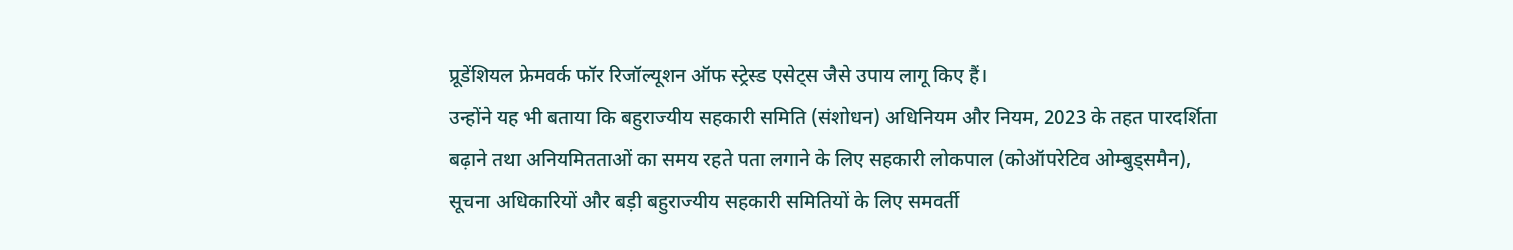प्रूडेंशियल फ्रेमवर्क फॉर रिजॉल्यूशन ऑफ स्ट्रेस्ड एसेट्स जैसे उपाय लागू किए हैं।
उन्होंने यह भी बताया कि बहुराज्यीय सहकारी समिति (संशोधन) अधिनियम और नियम, 2023 के तहत पारदर्शिता बढ़ाने तथा अनियमितताओं का समय रहते पता लगाने के लिए सहकारी लोकपाल (कोऑपरेटिव ओम्बुड्समैन), सूचना अधिकारियों और बड़ी बहुराज्यीय सहकारी समितियों के लिए समवर्ती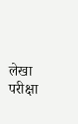लेखा परीक्षा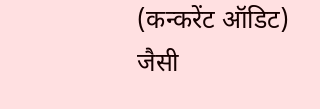(कन्करेंट ऑडिट) जैसी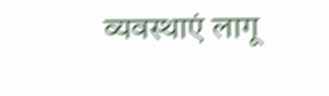व्यवस्थाएं लागू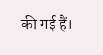की गई हैं।